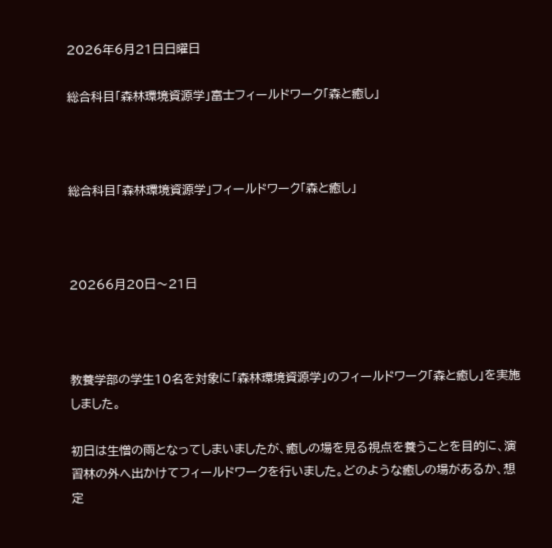2026年6月21日日曜日

総合科目「森林環境資源学」富士フィールドワーク「森と癒し」



総合科目「森林環境資源学」フィールドワーク「森と癒し」



20266月20日〜21日



教養学部の学生10名を対象に「森林環境資源学」のフィールドワーク「森と癒し」を実施しました。

初日は生憎の雨となってしまいましたが、癒しの場を見る視点を養うことを目的に、演習林の外へ出かけてフィールドワークを行いました。どのような癒しの場があるか、想定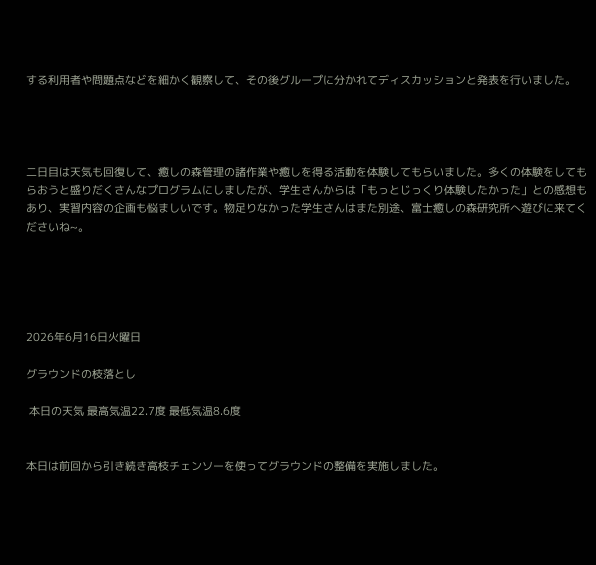する利用者や問題点などを細かく観察して、その後グループに分かれてディスカッションと発表を行いました。




二日目は天気も回復して、癒しの森管理の諸作業や癒しを得る活動を体験してもらいました。多くの体験をしてもらおうと盛りだくさんなプログラムにしましたが、学生さんからは「もっとじっくり体験したかった」との感想もあり、実習内容の企画も悩ましいです。物足りなかった学生さんはまた別途、富士癒しの森研究所へ遊びに来てくださいね~。





2026年6月16日火曜日

グラウンドの枝落とし

 本日の天気 最高気温22.7度 最低気温8.6度


本日は前回から引き続き高枝チェンソーを使ってグラウンドの整備を実施しました。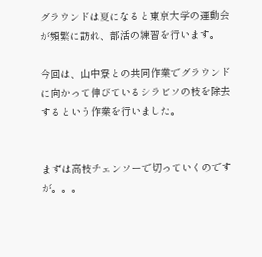グラウンドは夏になると東京大学の運動会が頻繁に訪れ、部活の練習を行います。

今回は、山中寮との共同作業でグラウンドに向かって伸びているシラビソの枝を除去するという作業を行いました。


まずは高枝チェンソーで切っていくのですが。。。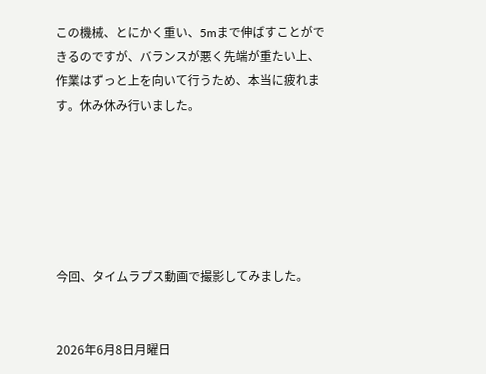この機械、とにかく重い、5mまで伸ばすことができるのですが、バランスが悪く先端が重たい上、作業はずっと上を向いて行うため、本当に疲れます。休み休み行いました。






今回、タイムラプス動画で撮影してみました。


2026年6月8日月曜日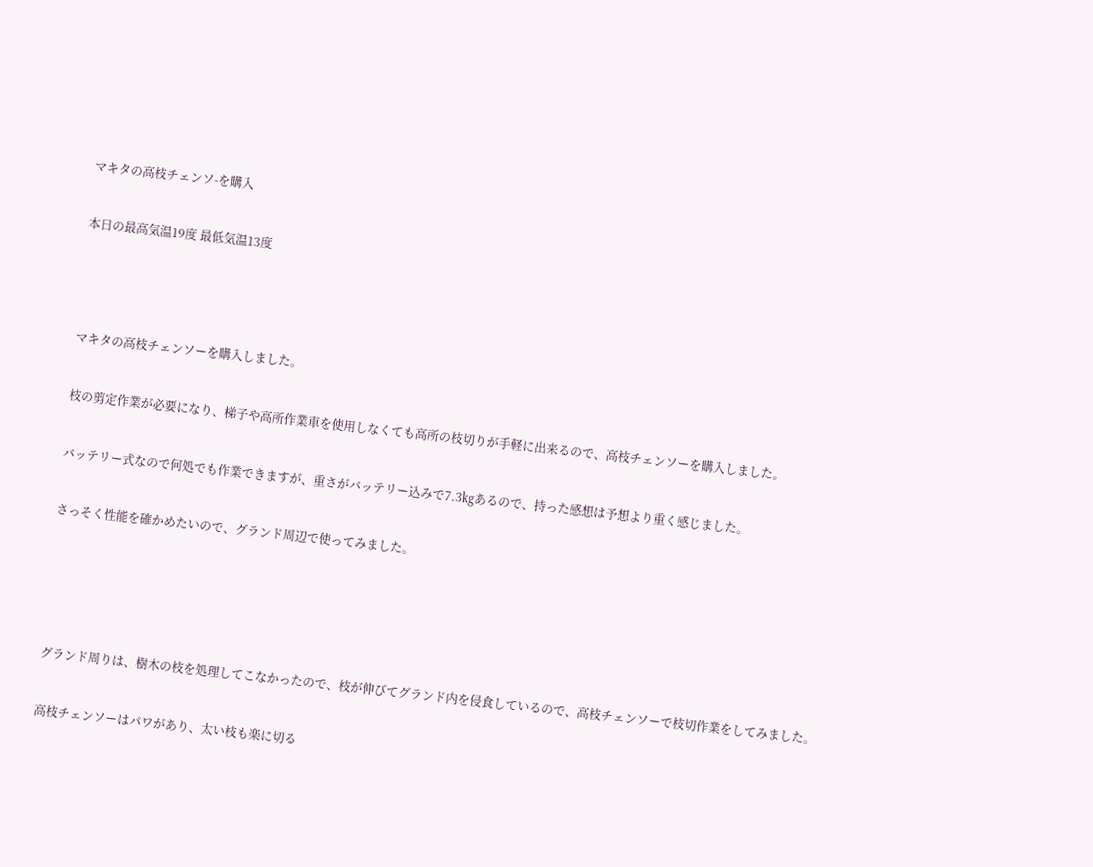マキタの高枝チェンソ-を購入

本日の最高気温19度 最低気温13度



マキタの高枝チェンソーを購入しました。

枝の剪定作業が必要になり、梯子や高所作業車を使用しなくても高所の枝切りが手軽に出来るので、高枝チェンソーを購入しました。

バッテリー式なので何処でも作業できますが、重さがバッテリー込みで7.3㎏あるので、持った感想は予想より重く感じました。

さっそく性能を確かめたいので、グランド周辺で使ってみました。




グランド周りは、樹木の枝を処理してこなかったので、枝が伸びてグランド内を侵食しているので、高枝チェンソーで枝切作業をしてみました。

高枝チェンソーはパワがあり、太い枝も楽に切る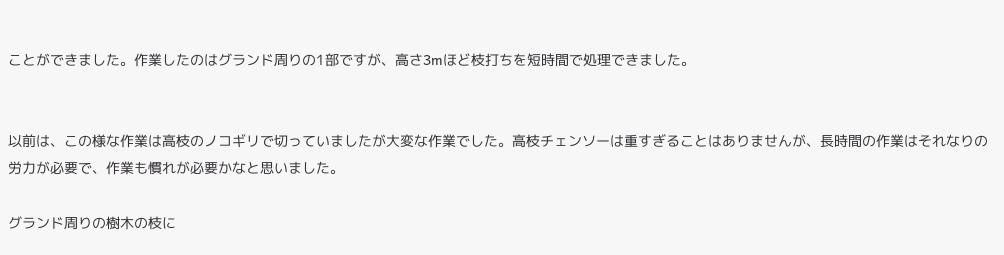ことができました。作業したのはグランド周りの1部ですが、高さ3mほど枝打ちを短時間で処理できました。


以前は、この様な作業は高枝のノコギリで切っていましたが大変な作業でした。高枝チェンソーは重すぎることはありませんが、長時間の作業はそれなりの労力が必要で、作業も慣れが必要かなと思いました。

グランド周りの樹木の枝に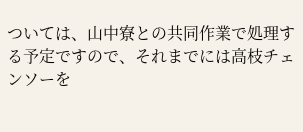ついては、山中寮との共同作業で処理する予定ですので、それまでには高枝チェンソーを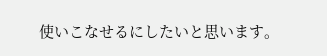使いこなせるにしたいと思います。